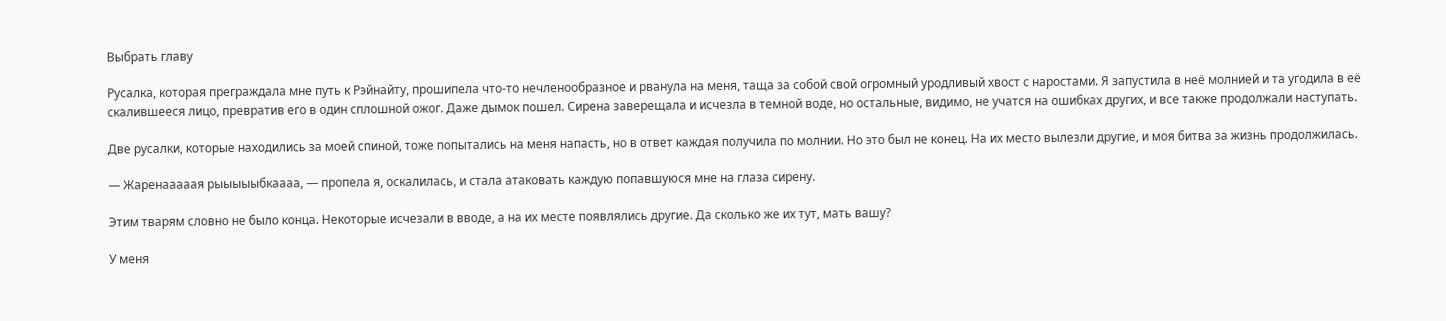Выбрать главу

Русалка, которая преграждала мне путь к Рэйнайту, прошипела что-то нечленообразное и рванула на меня, таща за собой свой огромный уродливый хвост с наростами. Я запустила в неё молнией и та угодила в её скалившееся лицо, превратив его в один сплошной ожог. Даже дымок пошел. Сирена заверещала и исчезла в темной воде, но остальные, видимо, не учатся на ошибках других, и все также продолжали наступать.

Две русалки, которые находились за моей спиной, тоже попытались на меня напасть, но в ответ каждая получила по молнии. Но это был не конец. На их место вылезли другие, и моя битва за жизнь продолжилась.

— Жаренааааая рыыыыыбкаааа, — пропела я, оскалилась, и стала атаковать каждую попавшуюся мне на глаза сирену.

Этим тварям словно не было конца. Некоторые исчезали в вводе, а на их месте появлялись другие. Да сколько же их тут, мать вашу?

У меня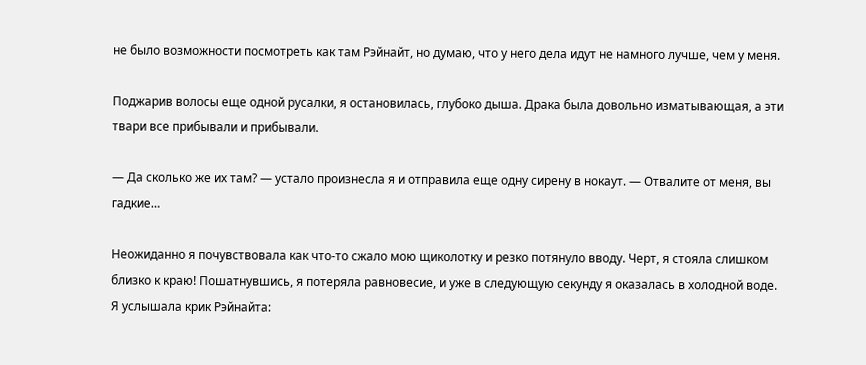не было возможности посмотреть как там Рэйнайт, но думаю, что у него дела идут не намного лучше, чем у меня.

Поджарив волосы еще одной русалки, я остановилась, глубоко дыша. Драка была довольно изматывающая, а эти твари все прибывали и прибывали.

— Да сколько же их там? — устало произнесла я и отправила еще одну сирену в нокаут. — Отвалите от меня, вы гадкие…

Неожиданно я почувствовала как что-то сжало мою щиколотку и резко потянуло вводу. Черт, я стояла слишком близко к краю! Пошатнувшись, я потеряла равновесие, и уже в следующую секунду я оказалась в холодной воде. Я услышала крик Рэйнайта: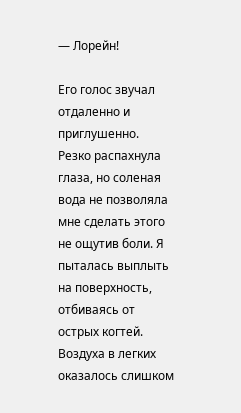— Лорейн!

Его голос звучал отдаленно и приглушенно. Резко распахнула глаза, но соленая вода не позволяла мне сделать этого не ощутив боли. Я пыталась выплыть на поверхность, отбиваясь от острых когтей. Воздуха в легких оказалось слишком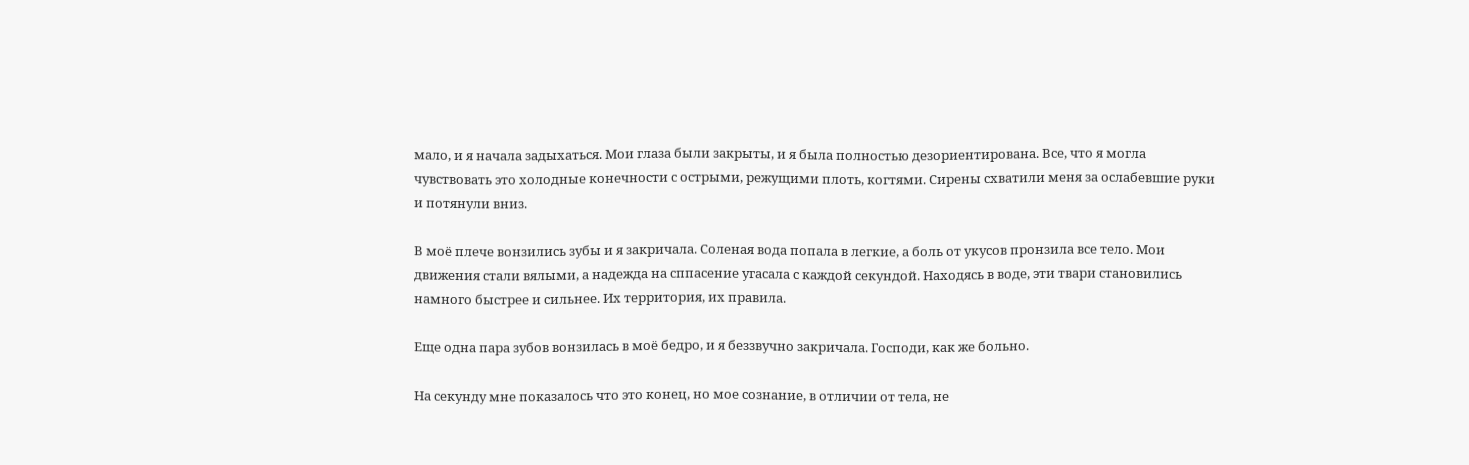мало, и я начала задыхаться. Мои глаза были закрыты, и я была полностью дезориентирована. Все, что я могла чувствовать это холодные конечности с острыми, режущими плоть, когтями. Сирены схватили меня за ослабевшие руки и потянули вниз.

В моё плече вонзились зубы и я закричала. Соленая вода попала в легкие, а боль от укусов пронзила все тело. Мои движения стали вялыми, а надежда на сппасение угасала с каждой секундой. Находясь в воде, эти твари становились намного быстрее и сильнее. Их территория, их правила.

Еще одна пара зубов вонзилась в моё бедро, и я беззвучно закричала. Господи, как же больно.

На секунду мне показалось что это конец, но мое сознание, в отличии от тела, не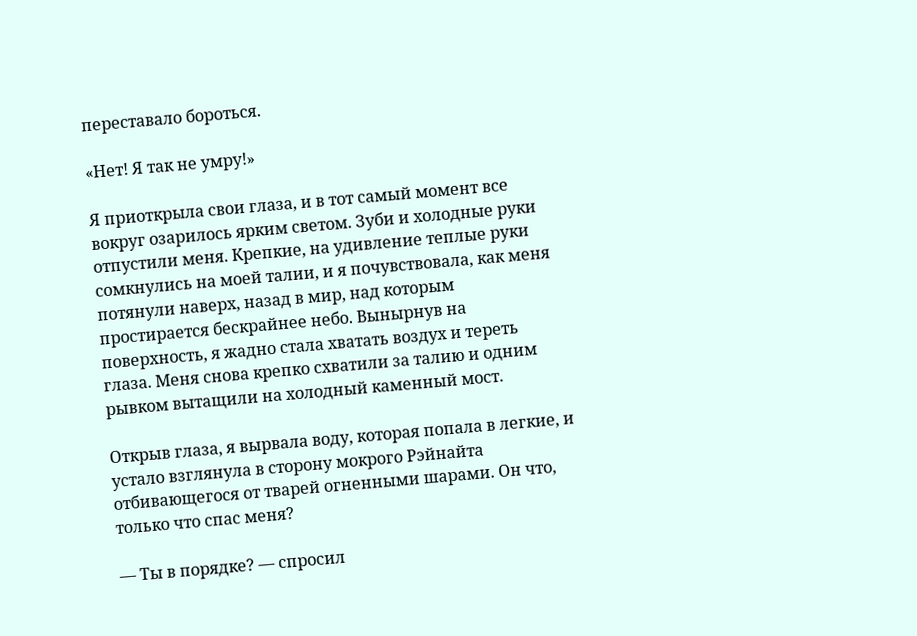переставало бороться.

«Нет! Я так не умру!»

Я приоткрыла свои глаза, и в тот самый момент все вокруг озарилось ярким светом. Зуби и холодные руки отпустили меня. Крепкие, на удивление теплые руки сомкнулись на моей талии, и я почувствовала, как меня потянули наверх, назад в мир, над которым простирается бескрайнее небо. Вынырнув на поверхность, я жадно стала хватать воздух и тереть глаза. Меня снова крепко схватили за талию и одним рывком вытащили на холодный каменный мост.

Открыв глаза, я вырвала воду, которая попала в легкие, и устало взглянула в сторону мокрого Рэйнайта отбивающегося от тварей огненными шарами. Он что, только что спас меня?

— Ты в порядке? — спросил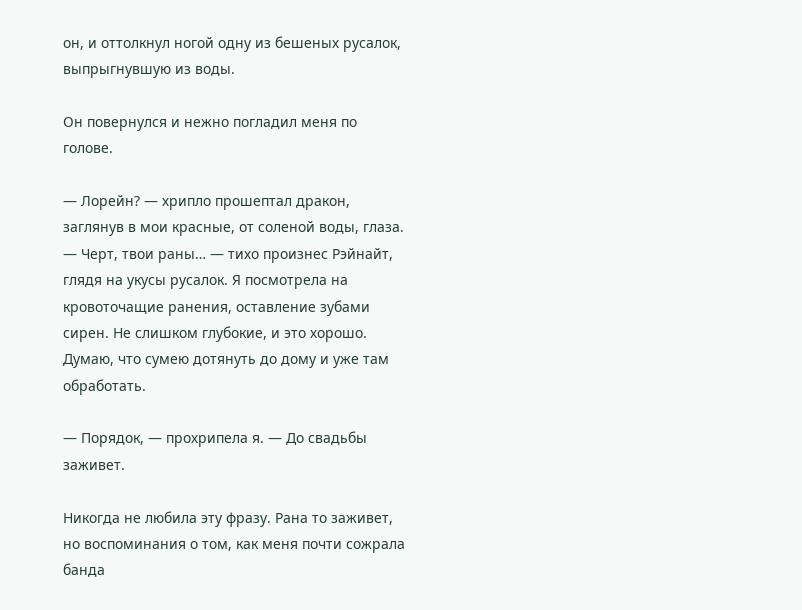он, и оттолкнул ногой одну из бешеных русалок, выпрыгнувшую из воды.

Он повернулся и нежно погладил меня по голове.

— Лорейн? — хрипло прошептал дракон, заглянув в мои красные, от соленой воды, глаза. — Черт, твои раны… — тихо произнес Рэйнайт, глядя на укусы русалок. Я посмотрела на кровоточащие ранения, оставление зубами сирен. Не слишком глубокие, и это хорошо. Думаю, что сумею дотянуть до дому и уже там обработать.

— Порядок, — прохрипела я. — До свадьбы заживет.

Никогда не любила эту фразу. Рана то заживет, но воспоминания о том, как меня почти сожрала банда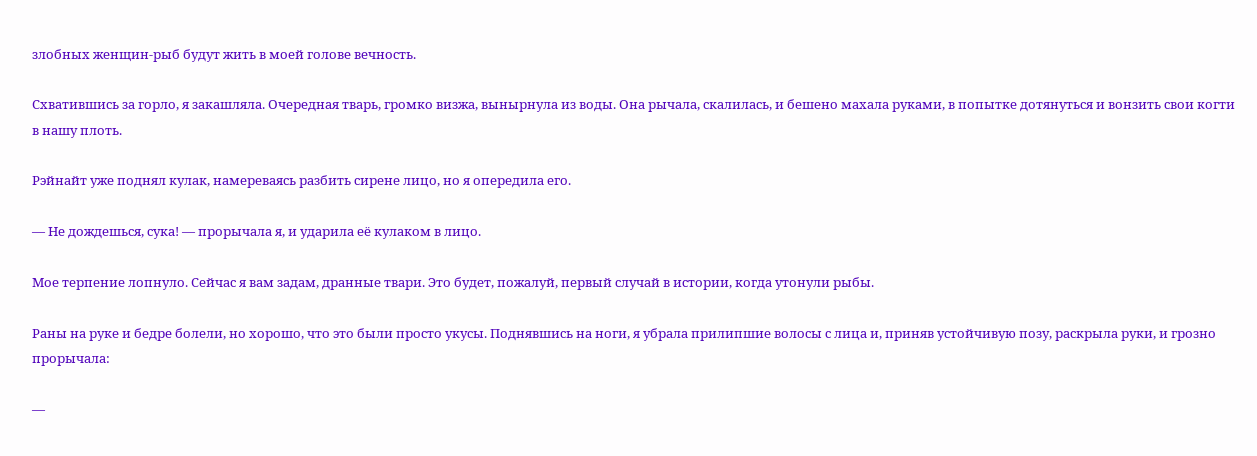злобных женщин-рыб будут жить в моей голове вечность.

Схватившись за горло, я закашляла. Очередная тварь, громко визжа, вынырнула из воды. Она рычала, скалилась, и бешено махала руками, в попытке дотянуться и вонзить свои когти в нашу плоть.

Рэйнайт уже поднял кулак, намереваясь разбить сирене лицо, но я опередила его.

— Не дождешься, сука! — прорычала я, и ударила её кулаком в лицо.

Мое терпение лопнуло. Сейчас я вам задам, дранные твари. Это будет, пожалуй, первый случай в истории, когда утонули рыбы.

Раны на руке и бедре болели, но хорошо, что это были просто укусы. Поднявшись на ноги, я убрала прилипшие волосы с лица и, приняв устойчивую позу, раскрыла руки, и грозно прорычала:

—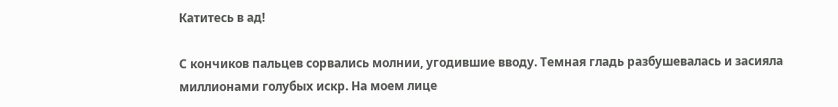Катитесь в ад!

С кончиков пальцев сорвались молнии, угодившие вводу. Темная гладь разбушевалась и засияла миллионами голубых искр. На моем лице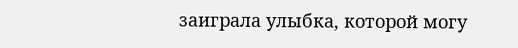заиграла улыбка, которой могу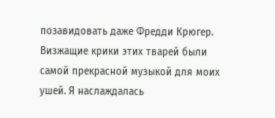позавидовать даже Фредди Крюгер. Визжащие крики этих тварей были самой прекрасной музыкой для моих ушей. Я наслаждалась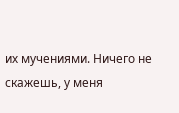их мучениями. Ничего не скажешь, у меня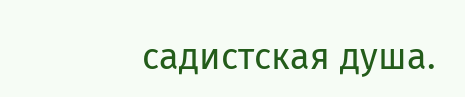садистская душа.